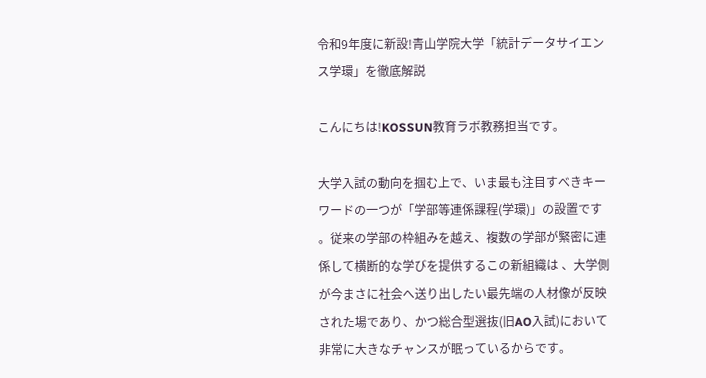令和9年度に新設!青山学院大学「統計データサイエンス学環」を徹底解説

こんにちは!KOSSUN教育ラボ教務担当です。

大学入試の動向を掴む上で、いま最も注目すべきキーワードの一つが「学部等連係課程(学環)」の設置です 。従来の学部の枠組みを越え、複数の学部が緊密に連係して横断的な学びを提供するこの新組織は 、大学側が今まさに社会へ送り出したい最先端の人材像が反映された場であり、かつ総合型選抜(旧AO入試)において非常に大きなチャンスが眠っているからです。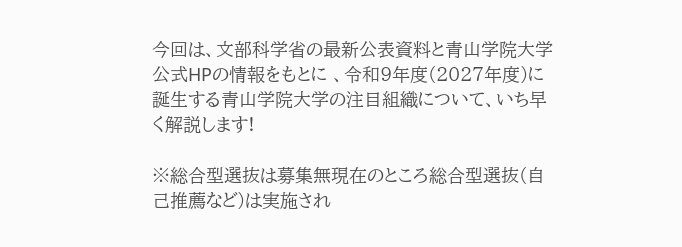今回は、文部科学省の最新公表資料と青山学院大学公式HPの情報をもとに 、令和9年度(2027年度)に誕生する青山学院大学の注目組織について、いち早く解説します!

※総合型選抜は募集無現在のところ総合型選抜(自己推薦など)は実施され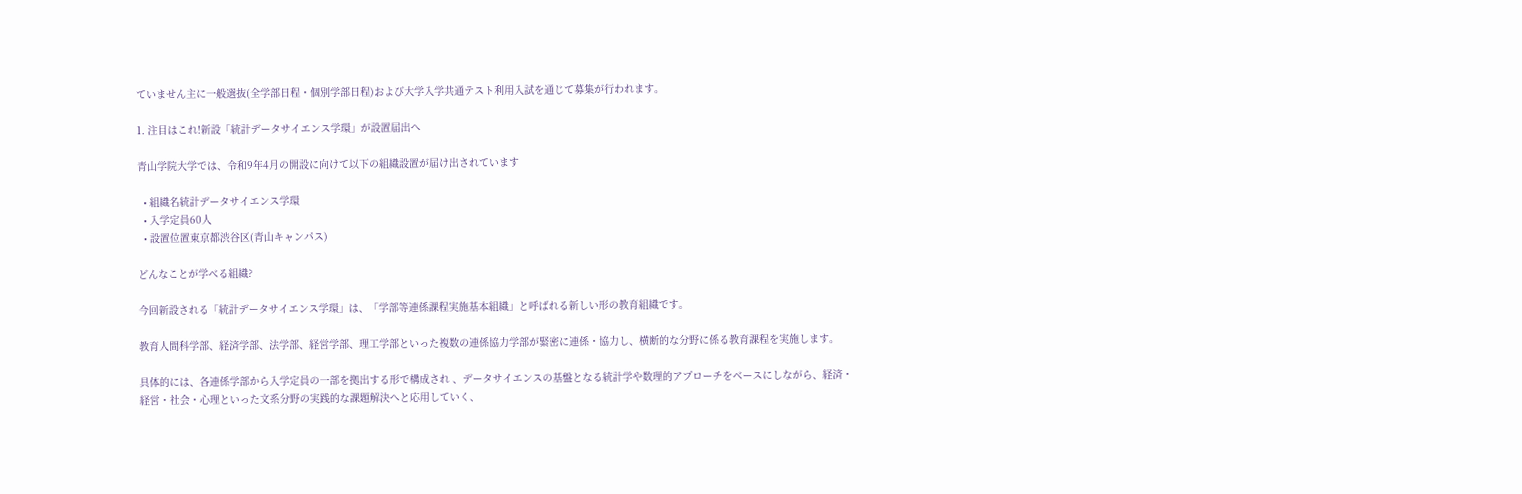ていません主に一般選抜(全学部日程・個別学部日程)および大学入学共通テスト利用入試を通じて募集が行われます。

1. 注目はこれ!新設「統計データサイエンス学環」が設置届出へ

青山学院大学では、令和9年4月の開設に向けて以下の組織設置が届け出されています

  • 組織名統計データサイエンス学環
  • 入学定員60人
  • 設置位置東京都渋谷区(青山キャンパス)

どんなことが学べる組織?

今回新設される「統計データサイエンス学環」は、「学部等連係課程実施基本組織」と呼ばれる新しい形の教育組織です。

教育人間科学部、経済学部、法学部、経営学部、理工学部といった複数の連係協力学部が緊密に連係・協力し、横断的な分野に係る教育課程を実施します。

具体的には、各連係学部から入学定員の一部を拠出する形で構成され 、データサイエンスの基盤となる統計学や数理的アプローチをベースにしながら、経済・経営・社会・心理といった文系分野の実践的な課題解決へと応用していく、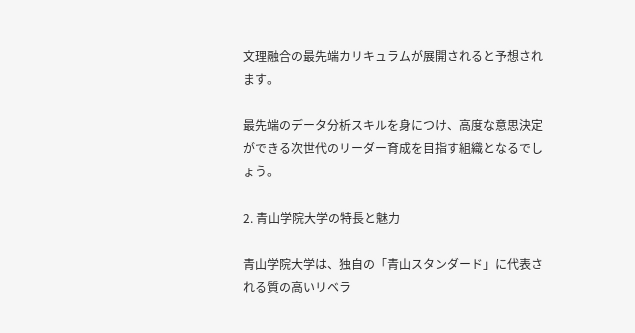文理融合の最先端カリキュラムが展開されると予想されます。

最先端のデータ分析スキルを身につけ、高度な意思決定ができる次世代のリーダー育成を目指す組織となるでしょう。

2. 青山学院大学の特長と魅力

青山学院大学は、独自の「青山スタンダード」に代表される質の高いリベラ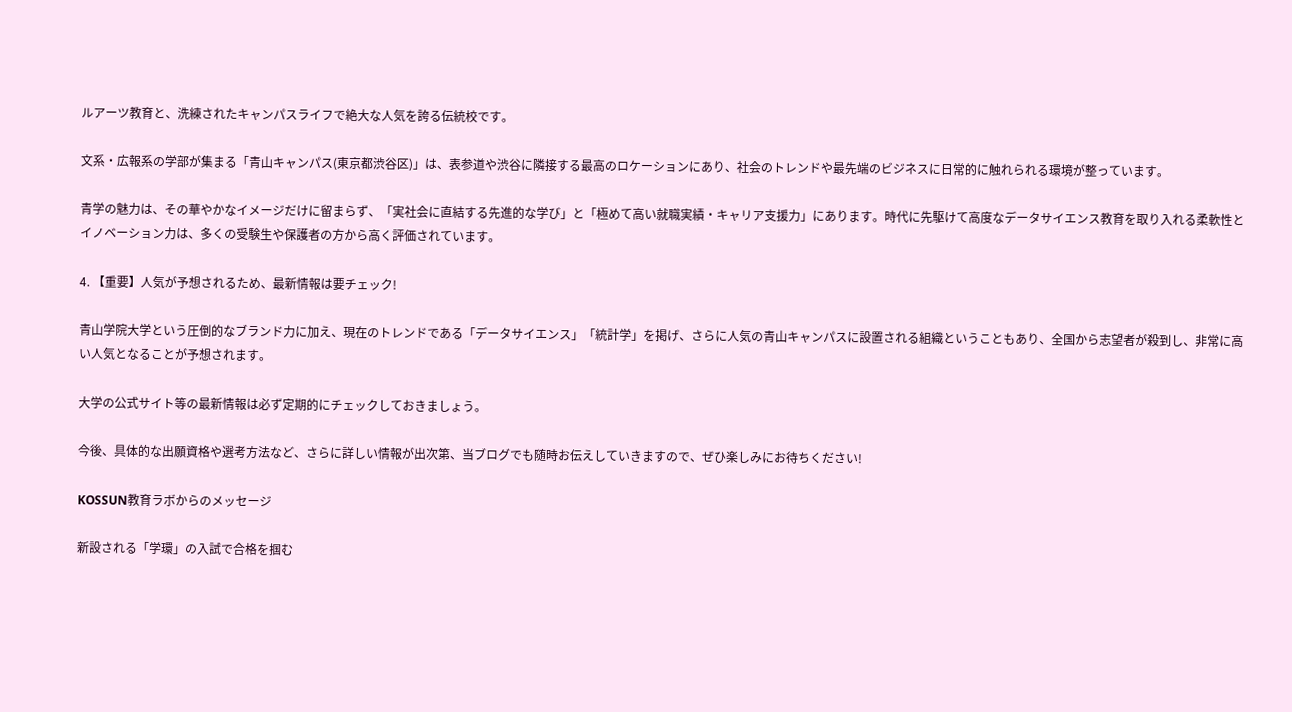ルアーツ教育と、洗練されたキャンパスライフで絶大な人気を誇る伝統校です。

文系・広報系の学部が集まる「青山キャンパス(東京都渋谷区)」は、表参道や渋谷に隣接する最高のロケーションにあり、社会のトレンドや最先端のビジネスに日常的に触れられる環境が整っています。

青学の魅力は、その華やかなイメージだけに留まらず、「実社会に直結する先進的な学び」と「極めて高い就職実績・キャリア支援力」にあります。時代に先駆けて高度なデータサイエンス教育を取り入れる柔軟性とイノベーション力は、多くの受験生や保護者の方から高く評価されています。

4. 【重要】人気が予想されるため、最新情報は要チェック!

青山学院大学という圧倒的なブランド力に加え、現在のトレンドである「データサイエンス」「統計学」を掲げ、さらに人気の青山キャンパスに設置される組織ということもあり、全国から志望者が殺到し、非常に高い人気となることが予想されます。

大学の公式サイト等の最新情報は必ず定期的にチェックしておきましょう。

今後、具体的な出願資格や選考方法など、さらに詳しい情報が出次第、当ブログでも随時お伝えしていきますので、ぜひ楽しみにお待ちください!

KOSSUN教育ラボからのメッセージ

新設される「学環」の入試で合格を掴む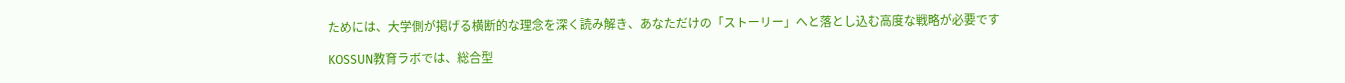ためには、大学側が掲げる横断的な理念を深く読み解き、あなただけの「ストーリー」へと落とし込む高度な戦略が必要です

KOSSUN教育ラボでは、総合型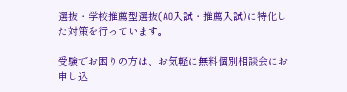選抜・学校推薦型選抜(AO入試・推薦入試)に特化した対策を行っています。

受験でお困りの方は、お気軽に無料個別相談会にお申し込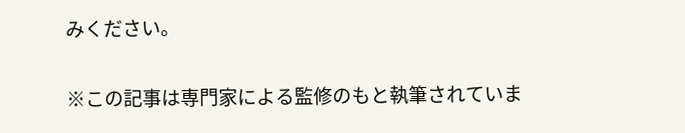みください。

※この記事は専門家による監修のもと執筆されていま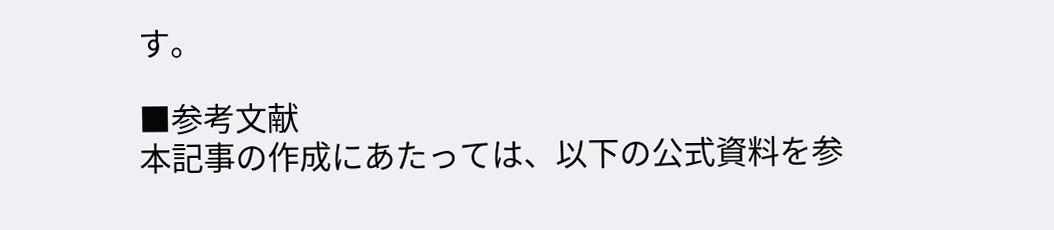す。

■参考文献
本記事の作成にあたっては、以下の公式資料を参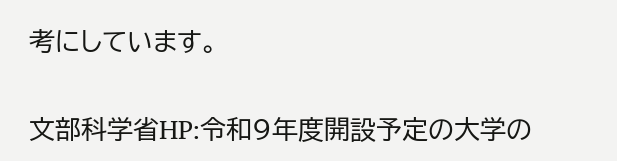考にしています。

文部科学省HP:令和9年度開設予定の大学の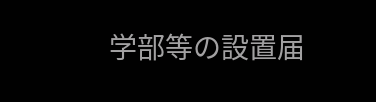学部等の設置届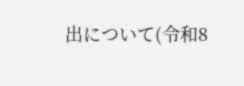出について(令和8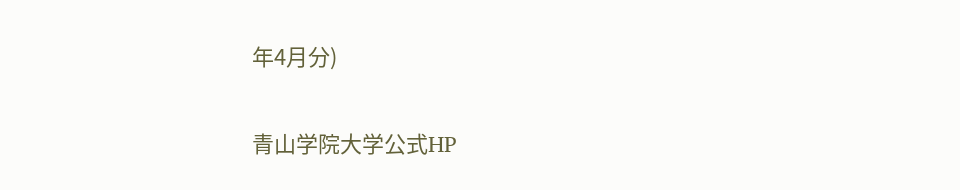年4月分)

青山学院大学公式HP